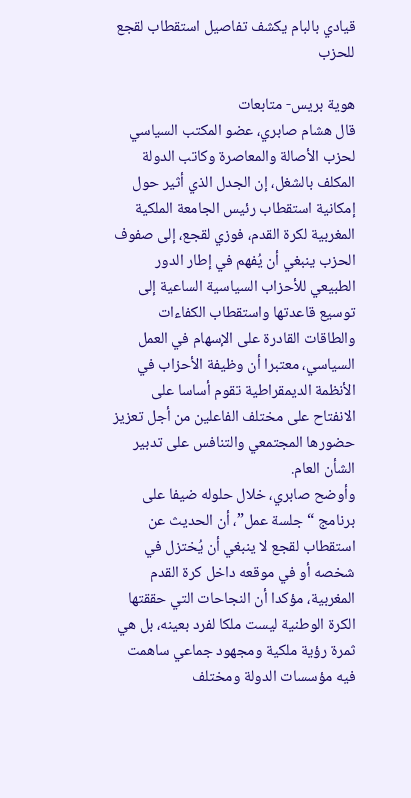قيادي بالبام يكشف تفاصيل استقطاب لقجع للحزب

هوية بريس- متابعات
قال هشام صابري، عضو المكتب السياسي لحزب الأصالة والمعاصرة وكاتب الدولة المكلف بالشغل، إن الجدل الذي أثير حول إمكانية استقطاب رئيس الجامعة الملكية المغربية لكرة القدم، فوزي لقجع، إلى صفوف الحزب ينبغي أن يُفهم في إطار الدور الطبيعي للأحزاب السياسية الساعية إلى توسيع قاعدتها واستقطاب الكفاءات والطاقات القادرة على الإسهام في العمل السياسي، معتبرا أن وظيفة الأحزاب في الأنظمة الديمقراطية تقوم أساسا على الانفتاح على مختلف الفاعلين من أجل تعزيز حضورها المجتمعي والتنافس على تدبير الشأن العام.
وأوضح صابري، خلال حلوله ضيفا على برنامج “جلسة عمل”، أن الحديث عن استقطاب لقجع لا ينبغي أن يُختزل في شخصه أو في موقعه داخل كرة القدم المغربية، مؤكدا أن النجاحات التي حققتها الكرة الوطنية ليست ملكا لفرد بعينه، بل هي ثمرة رؤية ملكية ومجهود جماعي ساهمت فيه مؤسسات الدولة ومختلف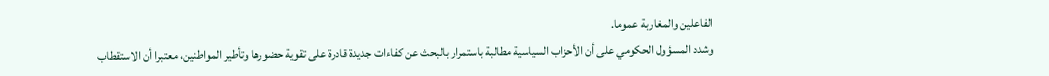الفاعلين والمغاربة عموما.
وشدد المسؤول الحكومي على أن الأحزاب السياسية مطالبة باستمرار بالبحث عن كفاءات جديدة قادرة على تقوية حضورها وتأطير المواطنين، معتبرا أن الاستقطاب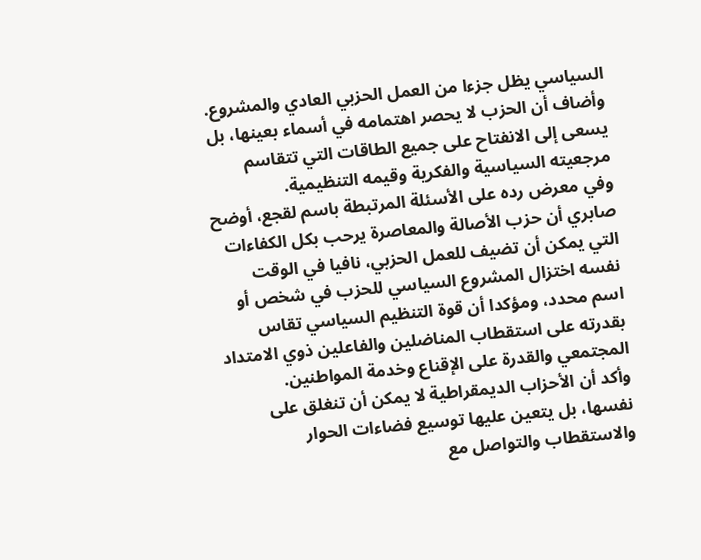السياسي يظل جزءا من العمل الحزبي العادي والمشروع. وأضاف أن الحزب لا يحصر اهتمامه في أسماء بعينها، بل يسعى إلى الانفتاح على جميع الطاقات التي تتقاسم مرجعيته السياسية والفكرية وقيمه التنظيمية.
وفي معرض رده على الأسئلة المرتبطة باسم لقجع، أوضح صابري أن حزب الأصالة والمعاصرة يرحب بكل الكفاءات التي يمكن أن تضيف للعمل الحزبي، نافيا في الوقت نفسه اختزال المشروع السياسي للحزب في شخص أو اسم محدد، ومؤكدا أن قوة التنظيم السياسي تقاس بقدرته على استقطاب المناضلين والفاعلين ذوي الامتداد المجتمعي والقدرة على الإقناع وخدمة المواطنين.
وأكد أن الأحزاب الديمقراطية لا يمكن أن تنغلق على نفسها، بل يتعين عليها توسيع فضاءات الحوار والاستقطاب والتواصل مع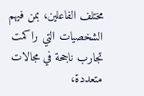مختلف الفاعلين، بمن فيهم الشخصيات التي راكمت تجارب ناجحة في مجالات متعددة،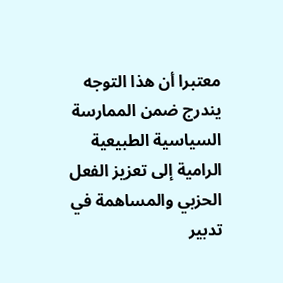معتبرا أن هذا التوجه يندرج ضمن الممارسة السياسية الطبيعية الرامية إلى تعزيز الفعل الحزبي والمساهمة في تدبير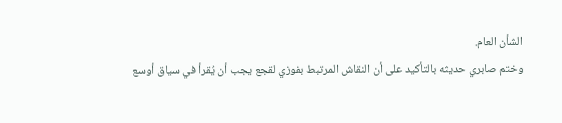الشأن العام.
وختم صابري حديثه بالتأكيد على أن النقاش المرتبط بفوزي لقجع يجب أن يُقرأ في سياق أوسع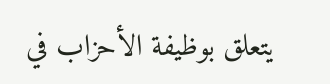يتعلق بوظيفة الأحزاب في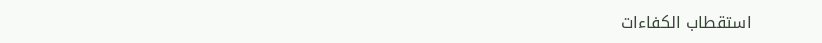استقطاب الكفاءات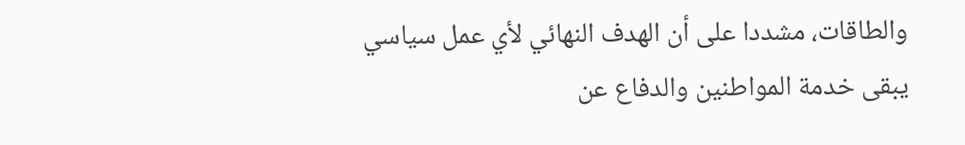والطاقات، مشددا على أن الهدف النهائي لأي عمل سياسي يبقى خدمة المواطنين والدفاع عن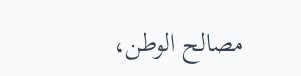مصالح الوطن،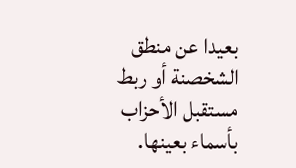بعيدا عن منطق الشخصنة أو ربط مستقبل الأحزاب بأسماء بعينها.